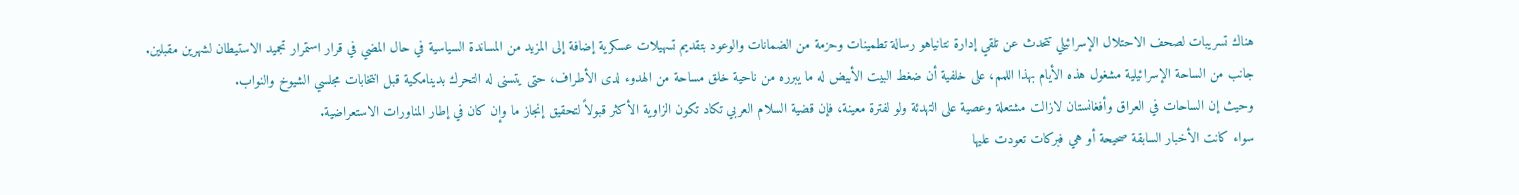هناك تسريبات لصحف الاحتلال الإسرائيلي تتحدث عن تلقي إدارة نتانياهو رسالة تطمينات وحزمة من الضمانات والوعود بتقديم تسهيلات عسكرية إضافة إلى المزيد من المساندة السياسية في حال المضي في قرار استمرار تجميد الاستيطان لشهرين مقبلين.
جانب من الساحة الإسرائيلية مشغول هذه الأيام بهذا اللمم، على خلفية أن ضغط البيت الأبيض له ما يبرره من ناحية خلق مساحة من الهدوء لدى الأطراف، حتى يتسنى له التحرك بدينامكية قبل انتخابات مجلسي الشيوخ والنواب.
وحيث إن الساحات في العراق وأفغانستان لازالت مشتعلة وعصية على التهدئة ولو لفترة معينة، فإن قضية السلام العربي تكاد تكون الزاوية الأكثر قبولاً لتحقيق إنجاز ما وإن كان في إطار المناورات الاستعراضية.
سواء كانت الأخبار السابقة صحيحة أو هي فبركات تعودت عليها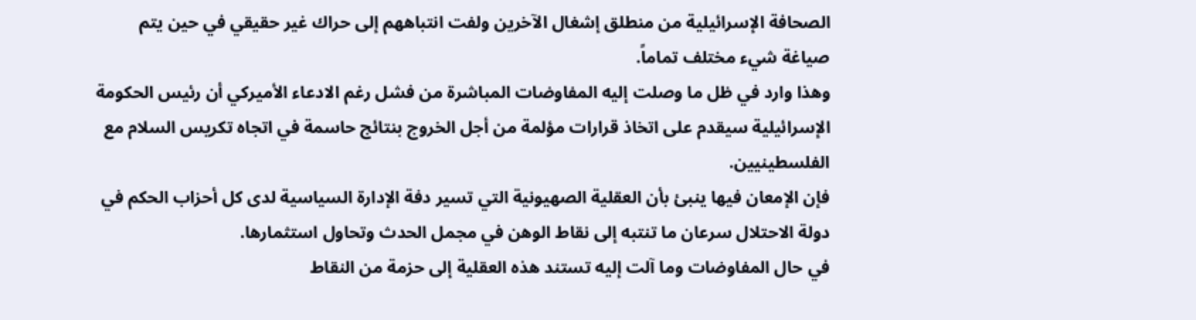الصحافة الإسرائيلية من منطلق إشغال الآخرين ولفت انتباههم إلى حراك غير حقيقي في حين يتم صياغة شيء مختلف تماماً.
وهذا وارد في ظل ما وصلت إليه المفاوضات المباشرة من فشل رغم الادعاء الأميركي أن رئيس الحكومة الإسرائيلية سيقدم على اتخاذ قرارات مؤلمة من أجل الخروج بنتائج حاسمة في اتجاه تكريس السلام مع الفلسطينيين.
فإن الإمعان فيها ينبئ بأن العقلية الصهيونية التي تسير دفة الإدارة السياسية لدى كل أحزاب الحكم في دولة الاحتلال سرعان ما تنتبه إلى نقاط الوهن في مجمل الحدث وتحاول استثمارها.
في حال المفاوضات وما آلت إليه تستند هذه العقلية إلى حزمة من النقاط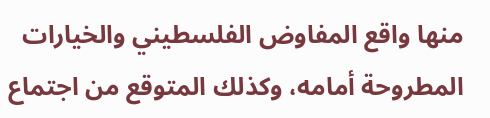منها واقع المفاوض الفلسطيني والخيارات المطروحة أمامه، وكذلك المتوقع من اجتماع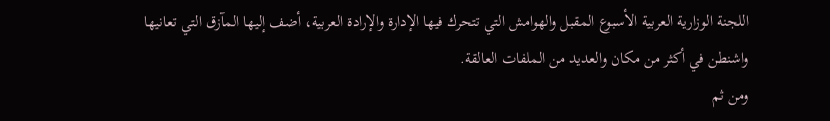اللجنة الوزارية العربية الأسبوع المقبل والهوامش التي تتحرك فيها الإدارة والإرادة العربية، أضف إليها المآزق التي تعانيها واشنطن في أكثر من مكان والعديد من الملفات العالقة.
ومن ثم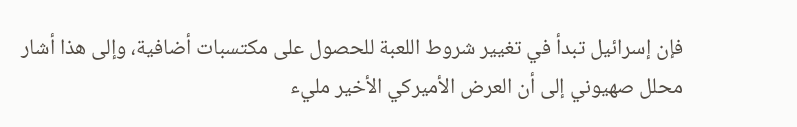فإن إسرائيل تبدأ في تغيير شروط اللعبة للحصول على مكتسبات أضافية، وإلى هذا أشار محلل صهيوني إلى أن العرض الأميركي الأخير مليء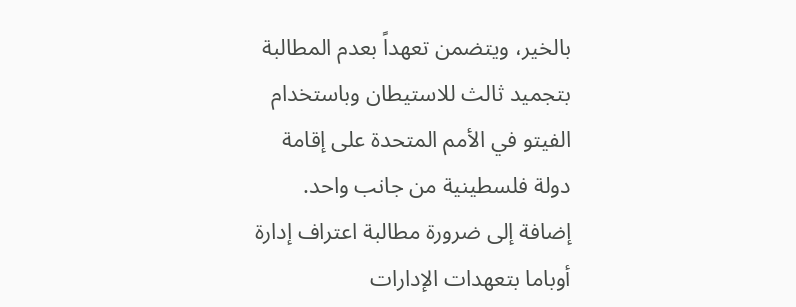بالخير، ويتضمن تعهداً بعدم المطالبة بتجميد ثالث للاستيطان وباستخدام الفيتو في الأمم المتحدة على إقامة دولة فلسطينية من جانب واحد.
إضافة إلى ضرورة مطالبة اعتراف إدارة أوباما بتعهدات الإدارات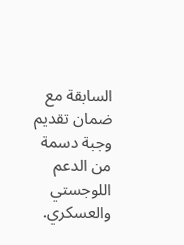السابقة مع ضمان تقديم وجبة دسمة من الدعم اللوجستي والعسكري.